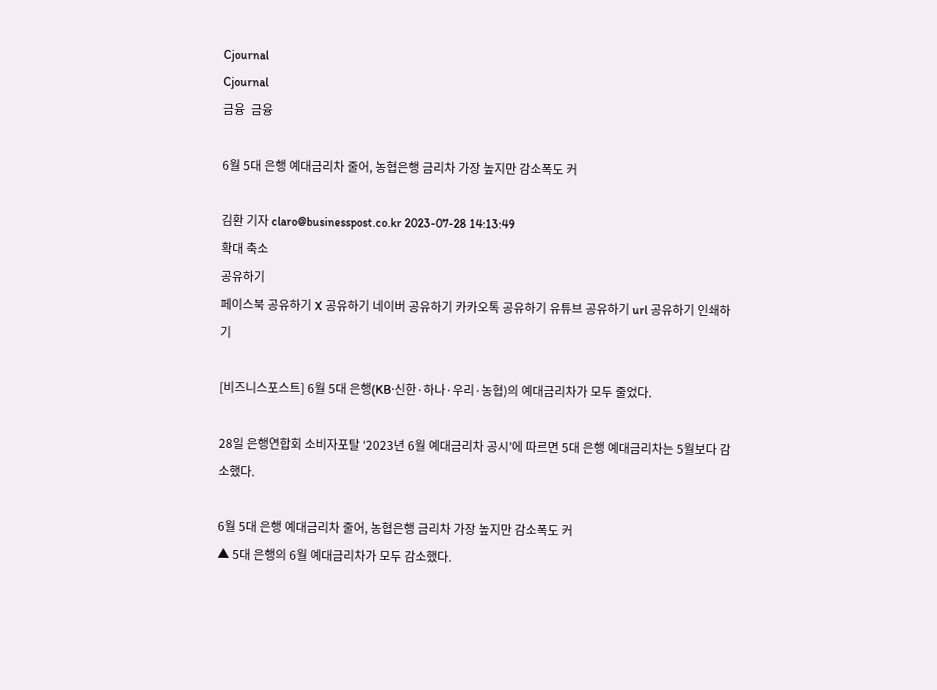Cjournal
Cjournal
금융  금융

6월 5대 은행 예대금리차 줄어, 농협은행 금리차 가장 높지만 감소폭도 커

김환 기자 claro@businesspost.co.kr 2023-07-28 14:13:49
확대 축소
공유하기
페이스북 공유하기 X 공유하기 네이버 공유하기 카카오톡 공유하기 유튜브 공유하기 url 공유하기 인쇄하기

[비즈니스포스트] 6월 5대 은행(KB·신한·하나·우리·농협)의 예대금리차가 모두 줄었다.

28일 은행연합회 소비자포탈 ‘2023년 6월 예대금리차 공시’에 따르면 5대 은행 예대금리차는 5월보다 감소했다.

6월 5대 은행 예대금리차 줄어, 농협은행 금리차 가장 높지만 감소폭도 커
▲ 5대 은행의 6월 예대금리차가 모두 감소했다.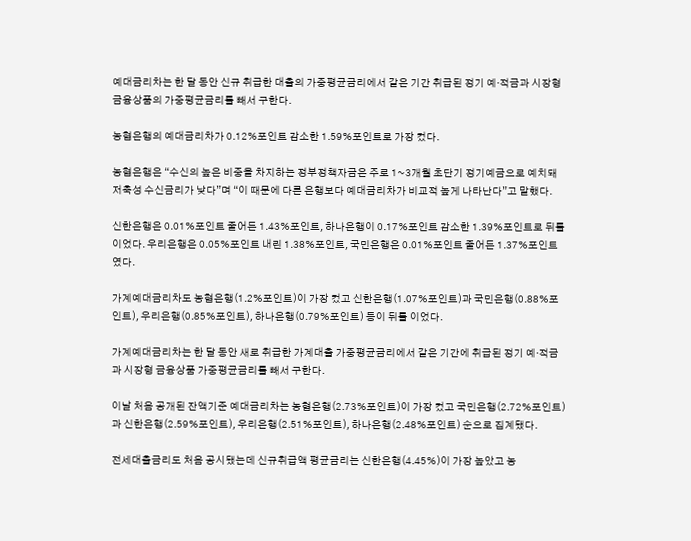예대금리차는 한 달 동안 신규 취급한 대출의 가중평균금리에서 같은 기간 취급된 정기 예·적금과 시장형금융상품의 가중평균금리를 빼서 구한다.

농협은행의 예대금리차가 0.12%포인트 감소한 1.59%포인트로 가장 컸다.

농협은행은 “수신의 높은 비중을 차지하는 정부정책자금은 주로 1~3개월 초단기 정기예금으로 예치돼 저축성 수신금리가 낮다”며 “이 때문에 다른 은행보다 예대금리차가 비교적 높게 나타난다”고 말했다.

신한은행은 0.01%포인트 줄어든 1.43%포인트, 하나은행이 0.17%포인트 감소한 1.39%포인트로 뒤를 이었다. 우리은행은 0.05%포인트 내린 1.38%포인트, 국민은행은 0.01%포인트 줄어든 1.37%포인트였다.

가계예대금리차도 농협은행(1.2%포인트)이 가장 컸고 신한은행(1.07%포인트)과 국민은행(0.88%포인트), 우리은행(0.85%포인트), 하나은행(0.79%포인트) 등이 뒤를 이었다.

가계예대금리차는 한 달 동안 새로 취급한 가계대출 가중평균금리에서 같은 기간에 취급된 정기 예·적금과 시장형 금융상품 가중평균금리를 빼서 구한다.

이날 처음 공개된 잔액기준 예대금리차는 농협은행(2.73%포인트)이 가장 컸고 국민은행(2.72%포인트)과 신한은행(2.59%포인트), 우리은행(2.51%포인트), 하나은행(2.48%포인트) 순으로 집계됐다.

전세대출금리도 처음 공시됐는데 신규취급액 평균금리는 신한은행(4.45%)이 가장 높았고 농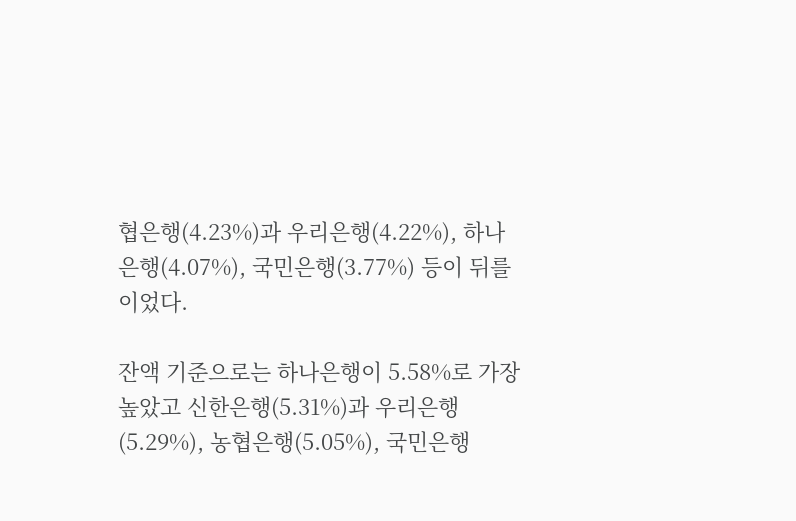협은행(4.23%)과 우리은행(4.22%), 하나은행(4.07%), 국민은행(3.77%) 등이 뒤를 이었다.

잔액 기준으로는 하나은행이 5.58%로 가장 높았고 신한은행(5.31%)과 우리은행(5.29%), 농협은행(5.05%), 국민은행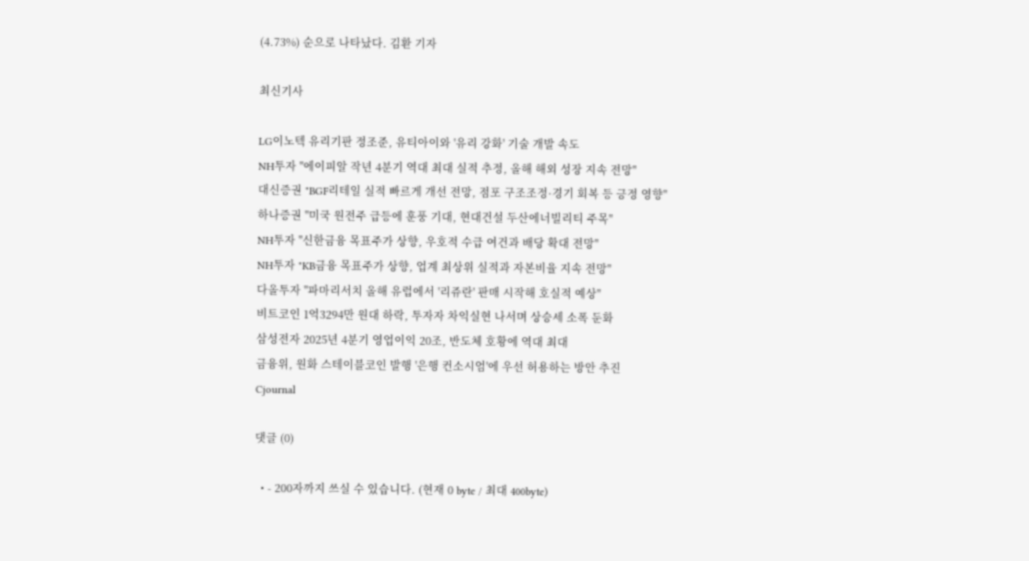(4.73%) 순으로 나타났다. 김환 기자

최신기사

LG이노텍 유리기판 정조준, 유티아이와 '유리 강화' 기술 개발 속도
NH투자 "에이피알 작년 4분기 역대 최대 실적 추정, 올해 해외 성장 지속 전망"
대신증권 "BGF리테일 실적 빠르게 개선 전망, 점포 구조조정·경기 회복 등 긍정 영향"
하나증권 "미국 원전주 급등에 훈풍 기대, 현대건설 두산에너빌리티 주목"
NH투자 "신한금융 목표주가 상향, 우호적 수급 여건과 배당 확대 전망"
NH투자 "KB금융 목표주가 상향, 업계 최상위 실적과 자본비율 지속 전망"
다올투자 "파마리서치 올해 유럽에서 '리쥬란' 판매 시작해 호실적 예상"
비트코인 1억3294만 원대 하락, 투자자 차익실현 나서며 상승세 소폭 둔화
삼성전자 2025년 4분기 영업이익 20조, 반도체 호황에 역대 최대
금융위, 원화 스테이블코인 발행 '은행 컨소시엄'에 우선 허용하는 방안 추진
Cjournal

댓글 (0)

  • - 200자까지 쓰실 수 있습니다. (현재 0 byte / 최대 400byte)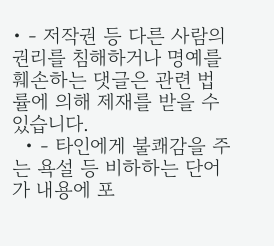• - 저작권 등 다른 사람의 권리를 침해하거나 명예를 훼손하는 댓글은 관련 법률에 의해 제재를 받을 수 있습니다.
  • - 타인에게 불쾌감을 주는 욕설 등 비하하는 단어가 내용에 포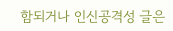함되거나 인신공격성 글은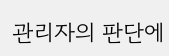관리자의 판단에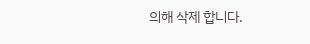의해 삭제 합니다.